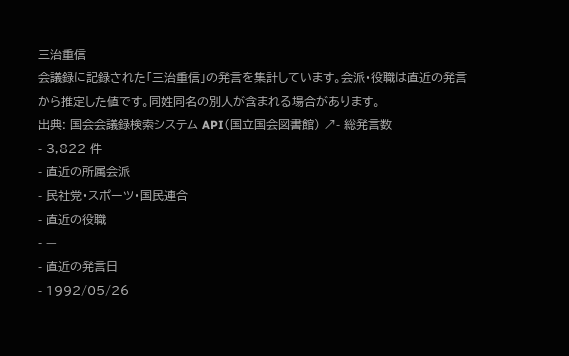三治重信
会議録に記録された「三治重信」の発言を集計しています。会派・役職は直近の発言から推定した値です。同姓同名の別人が含まれる場合があります。
出典: 国会会議録検索システム API(国立国会図書館) ↗- 総発言数
- 3,822 件
- 直近の所属会派
- 民社党・スポーツ・国民連合
- 直近の役職
- —
- 直近の発言日
- 1992/05/26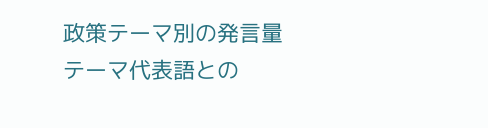政策テーマ別の発言量
テーマ代表語との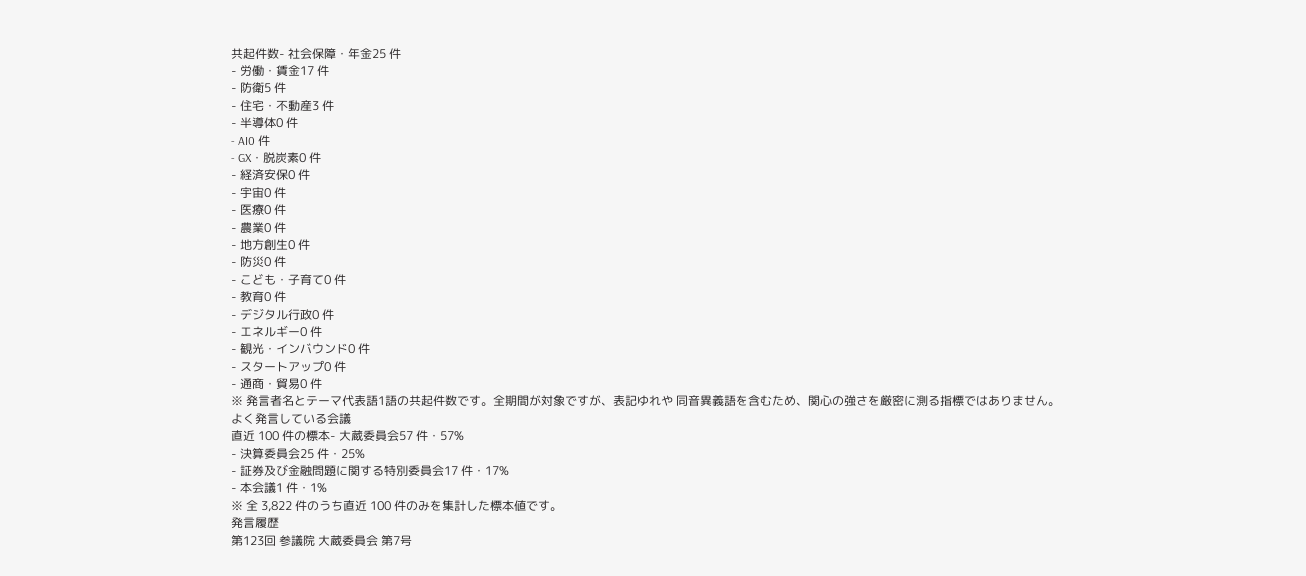共起件数- 社会保障・年金25 件
- 労働・賃金17 件
- 防衛5 件
- 住宅・不動産3 件
- 半導体0 件
- AI0 件
- GX・脱炭素0 件
- 経済安保0 件
- 宇宙0 件
- 医療0 件
- 農業0 件
- 地方創生0 件
- 防災0 件
- こども・子育て0 件
- 教育0 件
- デジタル行政0 件
- エネルギー0 件
- 観光・インバウンド0 件
- スタートアップ0 件
- 通商・貿易0 件
※ 発言者名とテーマ代表語1語の共起件数です。全期間が対象ですが、表記ゆれや 同音異義語を含むため、関心の強さを厳密に測る指標ではありません。
よく発言している会議
直近 100 件の標本- 大蔵委員会57 件・57%
- 決算委員会25 件・25%
- 証券及び金融問題に関する特別委員会17 件・17%
- 本会議1 件・1%
※ 全 3,822 件のうち直近 100 件のみを集計した標本値です。
発言履歴
第123回 参議院 大蔵委員会 第7号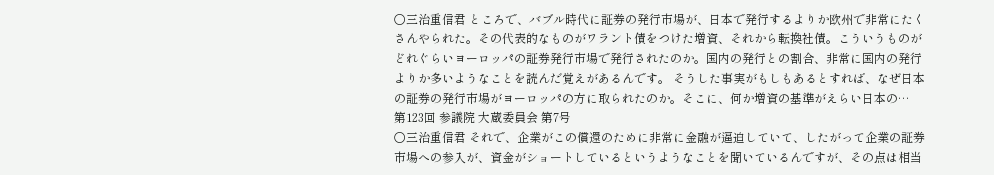○三治重信君 ところで、バブル時代に証券の発行市場が、日本で発行するよりか欧州で非常にたくさんやられた。その代表的なものがワラント債をつけた増資、それから転換社債。こういうものがどれぐらいヨーロッパの証券発行市場で発行されたのか。国内の発行との割合、非常に国内の発行よりか多いようなことを読んだ覚えがあるんです。 そうした事実がもしもあるとすれば、なぜ日本の証券の発行市場がヨーロッパの方に取られたのか。そこに、何か増資の基準がえらい日本の…
第123回 参議院 大蔵委員会 第7号
○三治重信君 それで、企業がこの償還のために非常に金融が逼迫していて、したがって企業の証券市場への参入が、資金がショートしているというようなことを聞いているんですが、その点は相当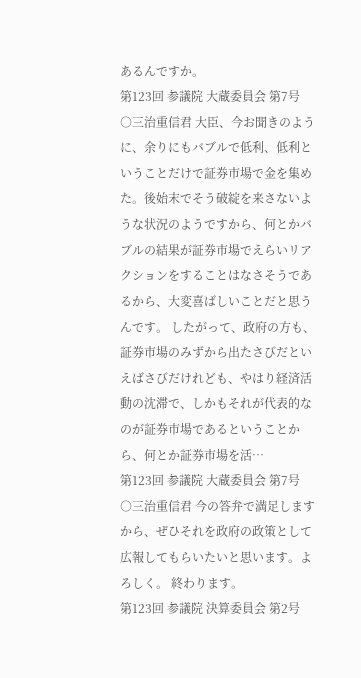あるんですか。
第123回 参議院 大蔵委員会 第7号
○三治重信君 大臣、今お聞きのように、余りにもバブルで低利、低利ということだけで証券市場で金を集めた。後始末でそう破綻を来さないような状況のようですから、何とかバブルの結果が証券市場でえらいリアクションをすることはなさそうであるから、大変喜ばしいことだと思うんです。 したがって、政府の方も、証券市場のみずから出たさびだといえばさびだけれども、やはり経済活動の沈滞で、しかもそれが代表的なのが証券市場であるということから、何とか証券市場を活…
第123回 参議院 大蔵委員会 第7号
○三治重信君 今の答弁で満足しますから、ぜひそれを政府の政策として広報してもらいたいと思います。よろしく。 終わります。
第123回 参議院 決算委員会 第2号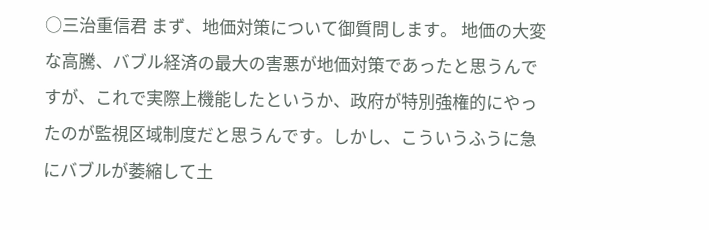○三治重信君 まず、地価対策について御質問します。 地価の大変な高騰、バブル経済の最大の害悪が地価対策であったと思うんですが、これで実際上機能したというか、政府が特別強権的にやったのが監視区域制度だと思うんです。しかし、こういうふうに急にバブルが萎縮して土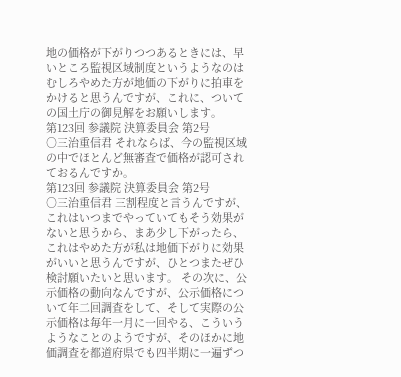地の価格が下がりつつあるときには、早いところ監視区域制度というようなのはむしろやめた方が地価の下がりに拍車をかけると思うんですが、これに、ついての国土庁の御見解をお願いします。
第123回 参議院 決算委員会 第2号
○三治重信君 それならば、今の監視区域の中でほとんど無審査で価格が認可されておるんですか。
第123回 参議院 決算委員会 第2号
○三治重信君 三割程度と言うんですが、これはいつまでやっていてもそう効果がないと思うから、まあ少し下がったら、これはやめた方が私は地価下がりに効果がいいと思うんですが、ひとつまたぜひ検討願いたいと思います。 その次に、公示価格の動向なんですが、公示価格について年二回調査をして、そして実際の公示価格は毎年一月に一回やる、こういうようなことのようですが、そのほかに地価調査を都道府県でも四半期に一遍ずつ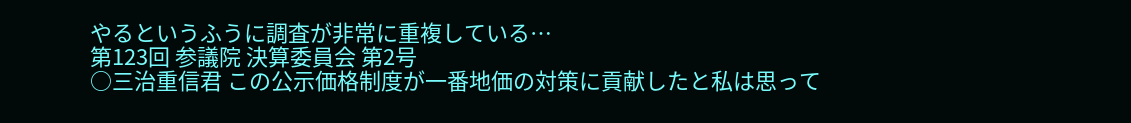やるというふうに調査が非常に重複している…
第123回 参議院 決算委員会 第2号
○三治重信君 この公示価格制度が一番地価の対策に貢献したと私は思って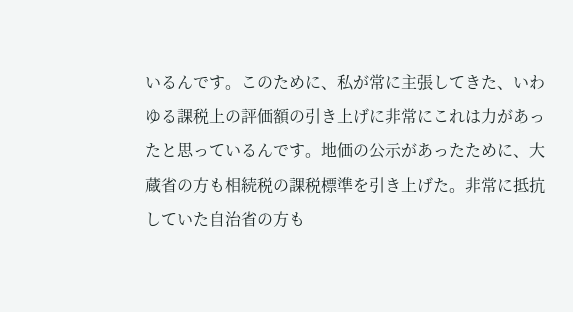いるんです。このために、私が常に主張してきた、いわゆる課税上の評価額の引き上げに非常にこれは力があったと思っているんです。地価の公示があったために、大蔵省の方も相続税の課税標準を引き上げた。非常に抵抗していた自治省の方も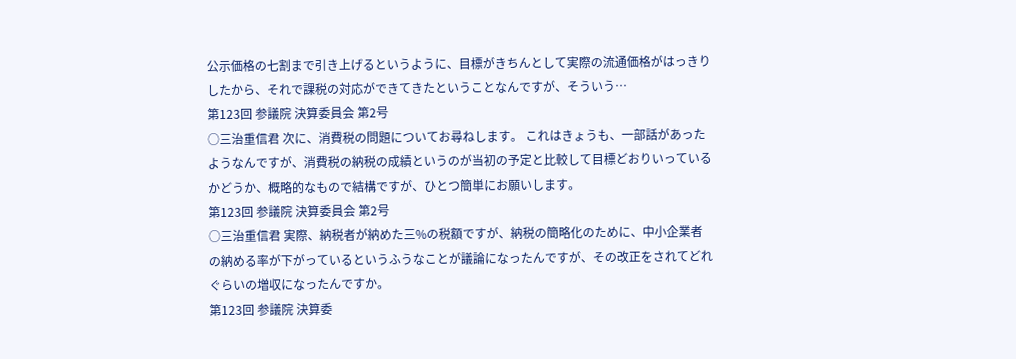公示価格の七割まで引き上げるというように、目標がきちんとして実際の流通価格がはっきりしたから、それで課税の対応ができてきたということなんですが、そういう…
第123回 参議院 決算委員会 第2号
○三治重信君 次に、消費税の問題についてお尋ねします。 これはきょうも、一部話があったようなんですが、消費税の納税の成績というのが当初の予定と比較して目標どおりいっているかどうか、概略的なもので結構ですが、ひとつ簡単にお願いします。
第123回 参議院 決算委員会 第2号
○三治重信君 実際、納税者が納めた三%の税額ですが、納税の簡略化のために、中小企業者の納める率が下がっているというふうなことが議論になったんですが、その改正をされてどれぐらいの増収になったんですか。
第123回 参議院 決算委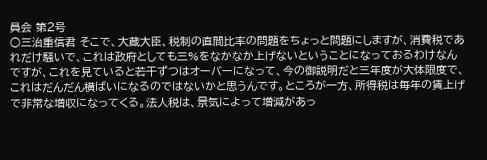員会 第2号
○三治重信君 そこで、大蔵大臣、税制の直間比率の問題をちょっと問題にしますが、消費税であれだけ騒いで、これは政府としても三%をなかなか上げないということになっておるわけなんですが、これを見ていると若干ずつはオーバーになって、今の御説明だと三年度が大体限度で、これはだんだん横ばいになるのではないかと思うんです。ところが一方、所得税は毎年の賃上げで非常な増収になってくる。法人税は、景気によって増減があっ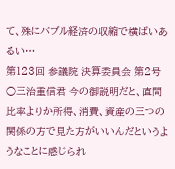て、殊にバブル経済の収縮で横ばいあるい…
第123回 参議院 決算委員会 第2号
○三治重信君 今の御説明だと、直間比率よりか所得、消費、資産の三つの関係の方で見た方がいいんだというようなことに感じられ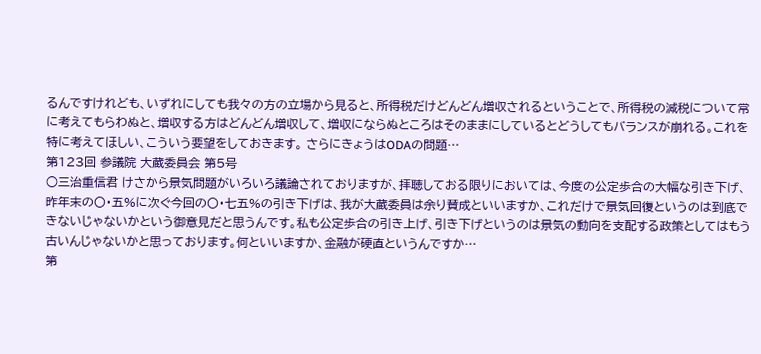るんですけれども、いずれにしても我々の方の立場から見ると、所得税だけどんどん増収されるということで、所得税の減税について常に考えてもらわぬと、増収する方はどんどん増収して、増収にならぬところはそのままにしているとどうしてもバランスが崩れる。これを特に考えてほしい、こういう要望をしておきます。 さらにきょうはODAの問題…
第123回 参議院 大蔵委員会 第5号
○三治重信君 けさから景気問題がいろいろ議論されておりますが、拝聴しておる限りにおいては、今度の公定歩合の大幅な引き下げ、昨年末の〇・五%に次ぐ今回の〇・七五%の引き下げは、我が大蔵委員は余り賛成といいますか、これだけで景気回復というのは到底できないじゃないかという御意見だと思うんです。私も公定歩合の引き上げ、引き下げというのは景気の動向を支配する政策としてはもう古いんじゃないかと思っております。何といいますか、金融が硬直というんですか…
第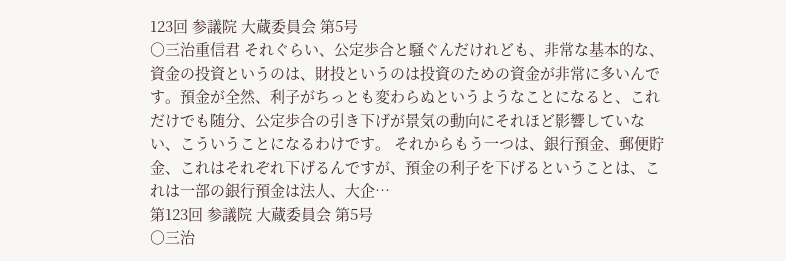123回 参議院 大蔵委員会 第5号
○三治重信君 それぐらい、公定歩合と騒ぐんだけれども、非常な基本的な、資金の投資というのは、財投というのは投資のための資金が非常に多いんです。預金が全然、利子がちっとも変わらぬというようなことになると、これだけでも随分、公定歩合の引き下げが景気の動向にそれほど影響していない、こういうことになるわけです。 それからもう一つは、銀行預金、郵便貯金、これはそれぞれ下げるんですが、預金の利子を下げるということは、これは一部の銀行預金は法人、大企…
第123回 参議院 大蔵委員会 第5号
○三治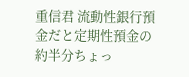重信君 流動性銀行預金だと定期性預金の約半分ちょっ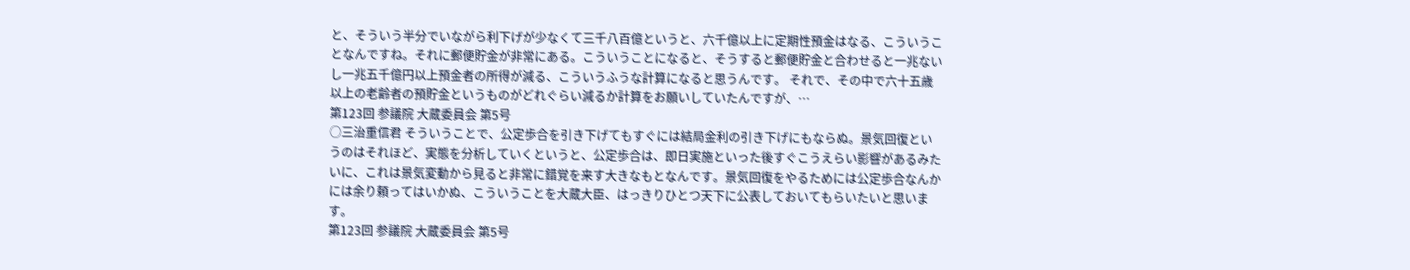と、そういう半分でいながら利下げが少なくて三千八百億というと、六千億以上に定期性預金はなる、こういうことなんですね。それに郵便貯金が非常にある。こういうことになると、そうすると郵便貯金と合わせると一兆ないし一兆五千億円以上預金者の所得が減る、こういうふうな計算になると思うんです。 それで、その中で六十五歳以上の老齢者の預貯金というものがどれぐらい減るか計算をお願いしていたんですが、…
第123回 参議院 大蔵委員会 第5号
○三治重信君 そういうことで、公定歩合を引き下げてもすぐには結局金利の引き下げにもならぬ。景気回復というのはそれほど、実態を分析していくというと、公定歩合は、即日実施といった後すぐこうえらい影響があるみたいに、これは景気変動から見ると非常に錯覚を来す大きなもとなんです。景気回復をやるためには公定歩合なんかには余り頼ってはいかぬ、こういうことを大蔵大臣、はっきりひとつ天下に公表しておいてもらいたいと思います。
第123回 参議院 大蔵委員会 第5号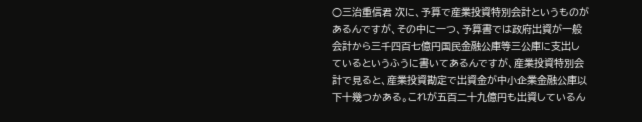○三治重信君 次に、予算で産業投資特別会計というものがあるんですが、その中に一つ、予算書では政府出資が一般会計から三千四百七億円国民金融公庫等三公庫に支出しているというふうに書いてあるんですが、産業投資特別会計で見ると、産業投資勘定で出資金が中小企業金融公庫以下十幾つかある。これが五百二十九億円も出資しているん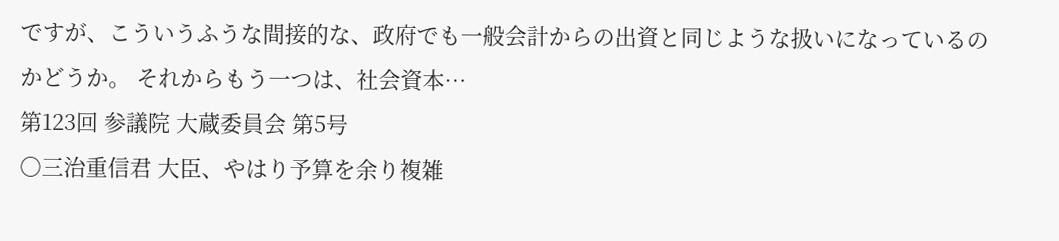ですが、こういうふうな間接的な、政府でも一般会計からの出資と同じような扱いになっているのかどうか。 それからもう一つは、社会資本…
第123回 参議院 大蔵委員会 第5号
○三治重信君 大臣、やはり予算を余り複雑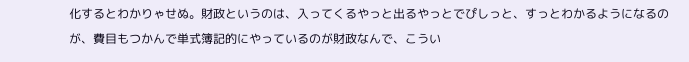化するとわかりゃせぬ。財政というのは、入ってくるやっと出るやっとでぴしっと、すっとわかるようになるのが、費目もつかんで単式簿記的にやっているのが財政なんで、こうい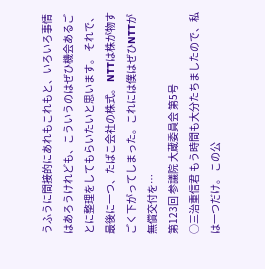うふうに間接的にあれもこれもと、いろいろ事情はあろうけれども、こういうのはぜひ機会あるごとに整理をしてもらいたいと思います。 それで、最後に一つ、たばこ会社の株式。 NTTは株が物すごく下がってしまった。これには僕はぜひNTTが無償交付を…
第123回 参議院 大蔵委員会 第5号
○三治重信君 もう時間も大分たちましたので、私は一つだけ。 この公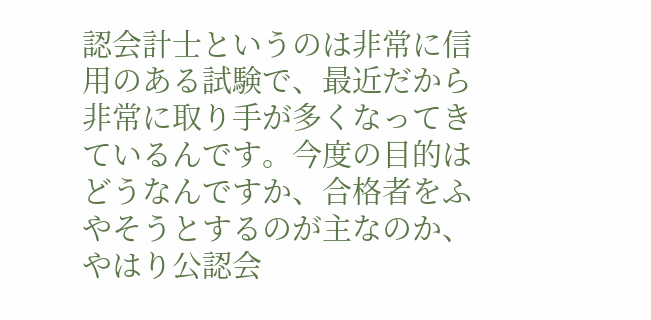認会計士というのは非常に信用のある試験で、最近だから非常に取り手が多くなってきているんです。今度の目的はどうなんですか、合格者をふやそうとするのが主なのか、やはり公認会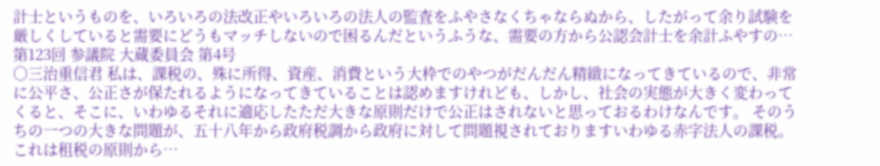計士というものを、いろいろの法改正やいろいろの法人の監査をふやさなくちゃならぬから、したがって余り試験を厳しくしていると需要にどうもマッチしないので困るんだというふうな、需要の方から公認会計士を余計ふやすの…
第123回 参議院 大蔵委員会 第4号
○三治重信君 私は、課税の、殊に所得、資産、消費という大枠でのやつがだんだん精緻になってきているので、非常に公平さ、公正さが保たれるようになってきていることは認めますけれども、しかし、社会の実態が大きく変わってくると、そこに、いわゆるそれに適応したただ大きな原則だけで公正はされないと思っておるわけなんです。 そのうちの一つの大きな問題が、五十八年から政府税調から政府に対して問題視されておりますいわゆる赤字法人の課税。これは租税の原則から…